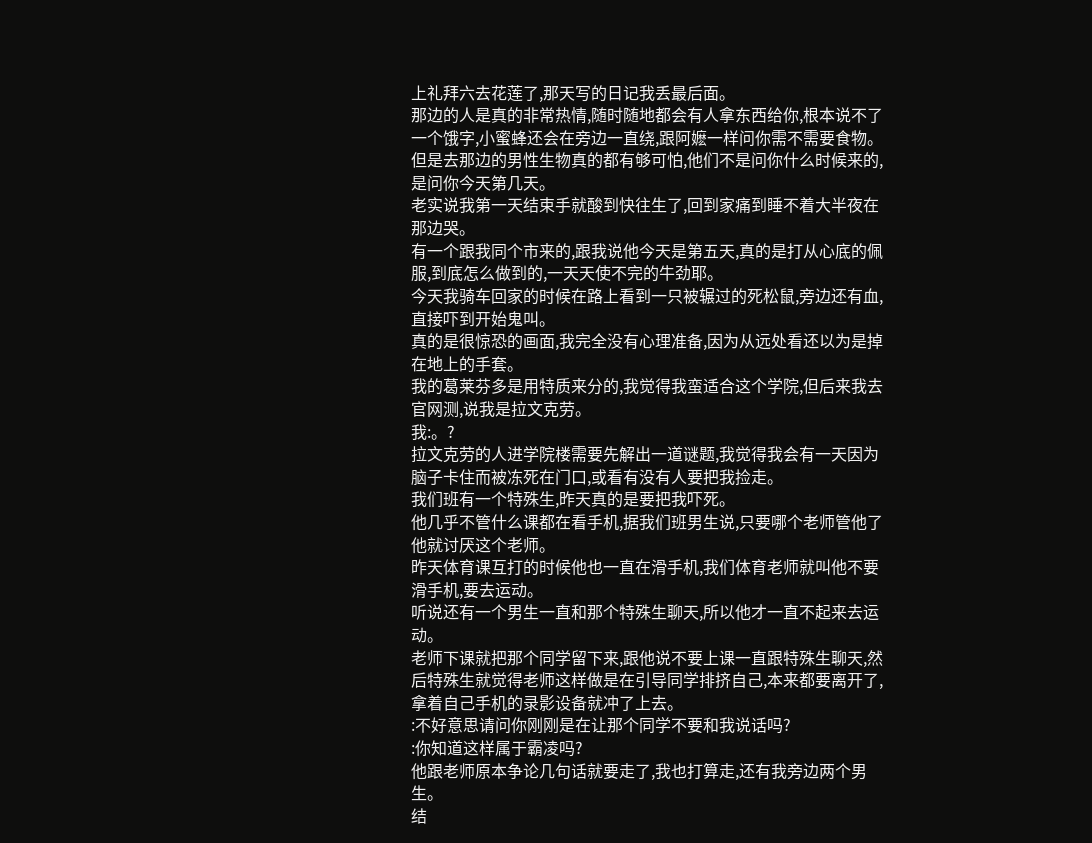上礼拜六去花莲了,那天写的日记我丢最后面。
那边的人是真的非常热情,随时随地都会有人拿东西给你,根本说不了一个饿字,小蜜蜂还会在旁边一直绕,跟阿嬷一样问你需不需要食物。
但是去那边的男性生物真的都有够可怕,他们不是问你什么时候来的,是问你今天第几天。
老实说我第一天结束手就酸到快往生了,回到家痛到睡不着大半夜在那边哭。
有一个跟我同个市来的,跟我说他今天是第五天,真的是打从心底的佩服,到底怎么做到的,一天天使不完的牛劲耶。
今天我骑车回家的时候在路上看到一只被辗过的死松鼠,旁边还有血,直接吓到开始鬼叫。
真的是很惊恐的画面,我完全没有心理准备,因为从远处看还以为是掉在地上的手套。
我的葛莱芬多是用特质来分的,我觉得我蛮适合这个学院,但后来我去官网测,说我是拉文克劳。
我:。?
拉文克劳的人进学院楼需要先解出一道谜题,我觉得我会有一天因为脑子卡住而被冻死在门口,或看有没有人要把我捡走。
我们班有一个特殊生,昨天真的是要把我吓死。
他几乎不管什么课都在看手机,据我们班男生说,只要哪个老师管他了他就讨厌这个老师。
昨天体育课互打的时候他也一直在滑手机,我们体育老师就叫他不要滑手机,要去运动。
听说还有一个男生一直和那个特殊生聊天,所以他才一直不起来去运动。
老师下课就把那个同学留下来,跟他说不要上课一直跟特殊生聊天,然后特殊生就觉得老师这样做是在引导同学排挤自己,本来都要离开了,拿着自己手机的录影设备就冲了上去。
:不好意思请问你刚刚是在让那个同学不要和我说话吗?
:你知道这样属于霸凌吗?
他跟老师原本争论几句话就要走了,我也打算走,还有我旁边两个男生。
结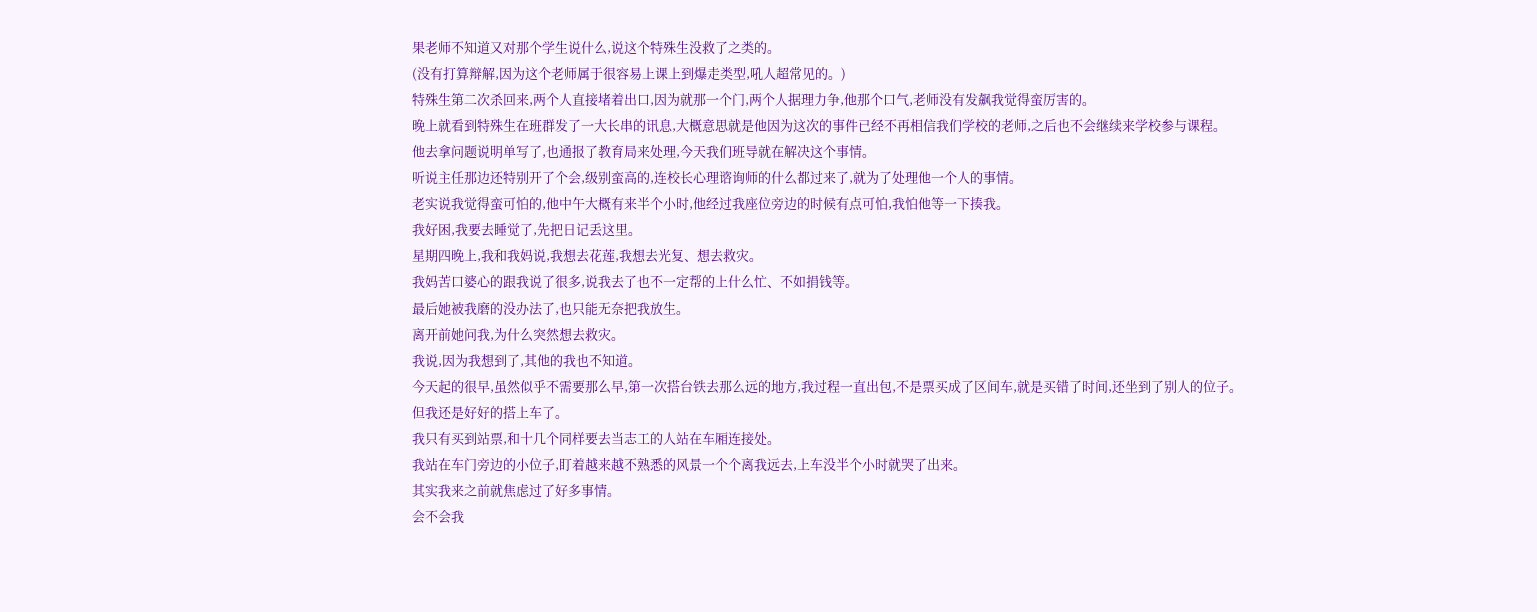果老师不知道又对那个学生说什么,说这个特殊生没救了之类的。
(没有打算辩解,因为这个老师属于很容易上课上到爆走类型,吼人超常见的。)
特殊生第二次杀回来,两个人直接堵着出口,因为就那一个门,两个人据理力争,他那个口气,老师没有发飙我觉得蛮厉害的。
晚上就看到特殊生在班群发了一大长串的讯息,大概意思就是他因为这次的事件已经不再相信我们学校的老师,之后也不会继续来学校参与课程。
他去拿问题说明单写了,也通报了教育局来处理,今天我们班导就在解决这个事情。
听说主任那边还特别开了个会,级别蛮高的,连校长心理谘询师的什么都过来了,就为了处理他一个人的事情。
老实说我觉得蛮可怕的,他中午大概有来半个小时,他经过我座位旁边的时候有点可怕,我怕他等一下揍我。
我好困,我要去睡觉了,先把日记丢这里。
星期四晚上,我和我妈说,我想去花莲,我想去光复、想去救灾。
我妈苦口婆心的跟我说了很多,说我去了也不一定帮的上什么忙、不如捐钱等。
最后她被我磨的没办法了,也只能无奈把我放生。
离开前她问我,为什么突然想去救灾。
我说,因为我想到了,其他的我也不知道。
今天起的很早,虽然似乎不需要那么早,第一次搭台铁去那么远的地方,我过程一直出包,不是票买成了区间车,就是买错了时间,还坐到了别人的位子。
但我还是好好的搭上车了。
我只有买到站票,和十几个同样要去当志工的人站在车厢连接处。
我站在车门旁边的小位子,盯着越来越不熟悉的风景一个个离我远去,上车没半个小时就哭了出来。
其实我来之前就焦虑过了好多事情。
会不会我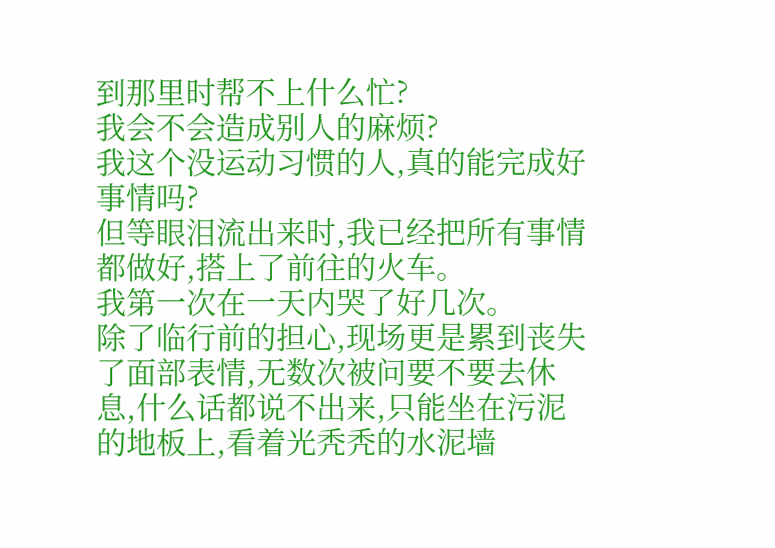到那里时帮不上什么忙?
我会不会造成别人的麻烦?
我这个没运动习惯的人,真的能完成好事情吗?
但等眼泪流出来时,我已经把所有事情都做好,搭上了前往的火车。
我第一次在一天内哭了好几次。
除了临行前的担心,现场更是累到丧失了面部表情,无数次被问要不要去休息,什么话都说不出来,只能坐在污泥的地板上,看着光秃秃的水泥墙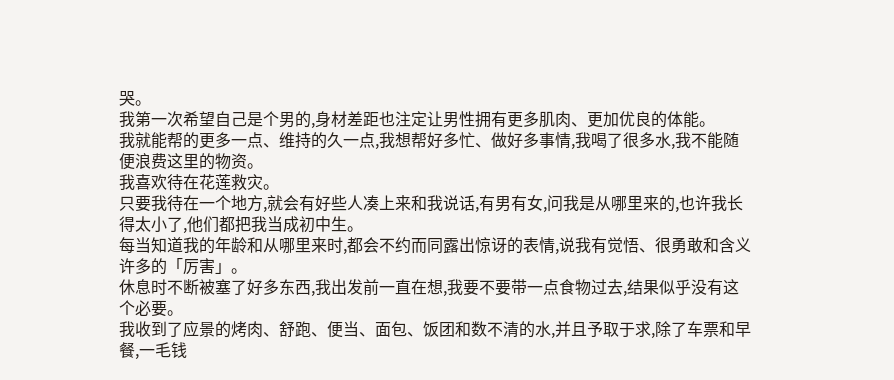哭。
我第一次希望自己是个男的,身材差距也注定让男性拥有更多肌肉、更加优良的体能。
我就能帮的更多一点、维持的久一点,我想帮好多忙、做好多事情,我喝了很多水,我不能随便浪费这里的物资。
我喜欢待在花莲救灾。
只要我待在一个地方,就会有好些人凑上来和我说话,有男有女,问我是从哪里来的,也许我长得太小了,他们都把我当成初中生。
每当知道我的年龄和从哪里来时,都会不约而同露出惊讶的表情,说我有觉悟、很勇敢和含义许多的「厉害」。
休息时不断被塞了好多东西,我出发前一直在想,我要不要带一点食物过去,结果似乎没有这个必要。
我收到了应景的烤肉、舒跑、便当、面包、饭团和数不清的水,并且予取于求,除了车票和早餐,一毛钱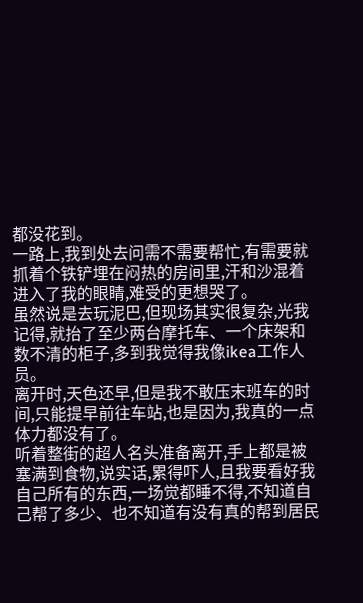都没花到。
一路上,我到处去问需不需要帮忙,有需要就抓着个铁铲埋在闷热的房间里,汗和沙混着进入了我的眼睛,难受的更想哭了。
虽然说是去玩泥巴,但现场其实很复杂,光我记得,就抬了至少两台摩托车、一个床架和数不清的柜子,多到我觉得我像ikea工作人员。
离开时,天色还早,但是我不敢压末班车的时间,只能提早前往车站,也是因为,我真的一点体力都没有了。
听着整街的超人名头准备离开,手上都是被塞满到食物,说实话,累得吓人,且我要看好我自己所有的东西,一场觉都睡不得,不知道自己帮了多少、也不知道有没有真的帮到居民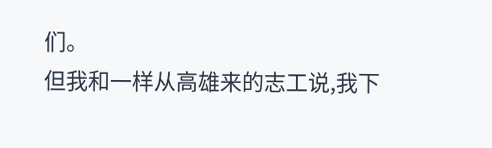们。
但我和一样从高雄来的志工说,我下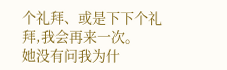个礼拜、或是下下个礼拜,我会再来一次。
她没有问我为什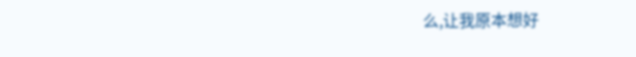么,让我原本想好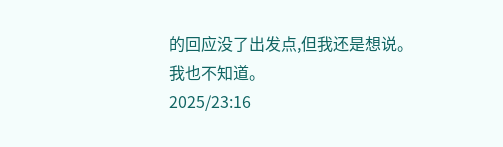的回应没了出发点,但我还是想说。
我也不知道。
2025/23:16